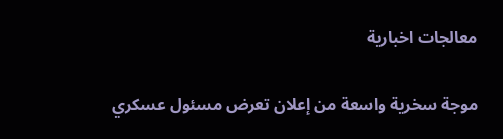معالجات اخبارية

موجة سخرية واسعة من إعلان تعرض مسئول عسكري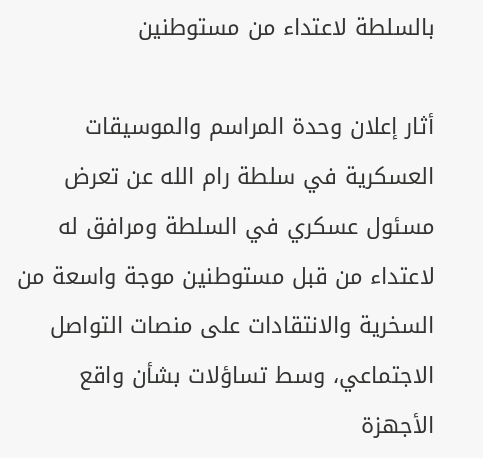بالسلطة لاعتداء من مستوطنين

أثار إعلان وحدة المراسم والموسيقات العسكرية في سلطة رام الله عن تعرض مسئول عسكري في السلطة ومرافق له لاعتداء من قبل مستوطنين موجة واسعة من السخرية والانتقادات على منصات التواصل الاجتماعي، وسط تساؤلات بشأن واقع الأجهزة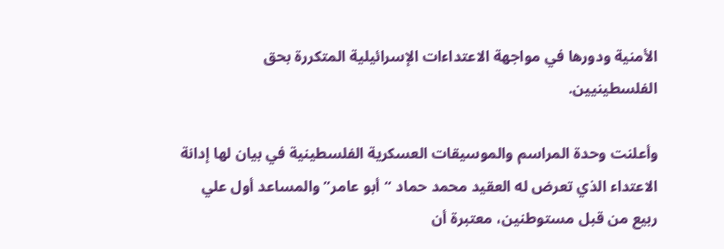الأمنية ودورها في مواجهة الاعتداءات الإسرائيلية المتكررة بحق الفلسطينيين.

وأعلنت وحدة المراسم والموسيقات العسكرية الفلسطينية في بيان لها إدانة الاعتداء الذي تعرض له العقيد محمد حماد “أبو عامر” والمساعد أول علي ربيع من قبل مستوطنين، معتبرة أن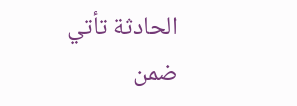الحادثة تأتي ضمن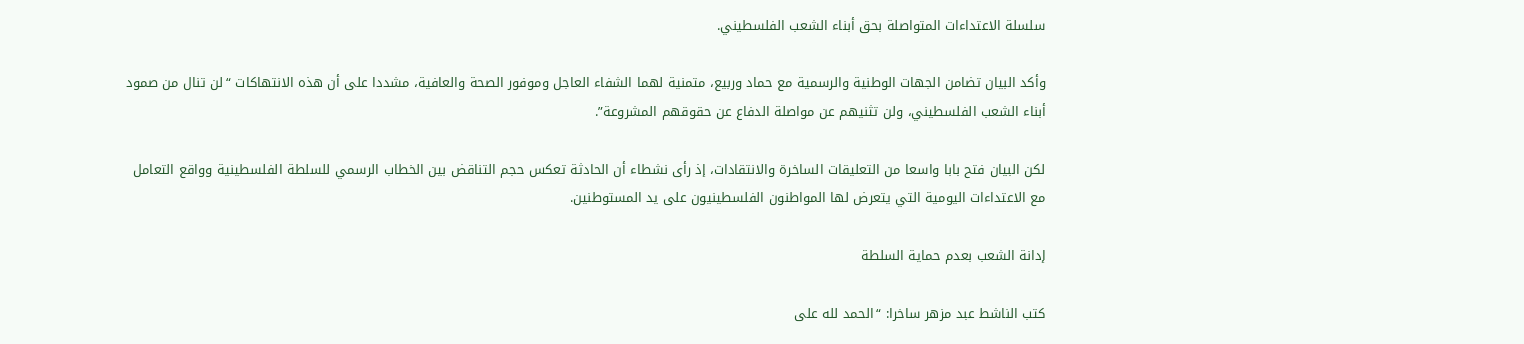سلسلة الاعتداءات المتواصلة بحق أبناء الشعب الفلسطيني.

وأكد البيان تضامن الجهات الوطنية والرسمية مع حماد وربيع، متمنية لهما الشفاء العاجل وموفور الصحة والعافية، مشددا على أن هذه الانتهاكات “لن تنال من صمود أبناء الشعب الفلسطيني، ولن تثنيهم عن مواصلة الدفاع عن حقوقهم المشروعة”.

لكن البيان فتح بابا واسعا من التعليقات الساخرة والانتقادات، إذ رأى نشطاء أن الحادثة تعكس حجم التناقض بين الخطاب الرسمي للسلطة الفلسطينية وواقع التعامل مع الاعتداءات اليومية التي يتعرض لها المواطنون الفلسطينيون على يد المستوطنين.

إدانة الشعب بعدم حماية السلطة

كتب الناشط عبد مزهر ساخرا: “الحمد لله على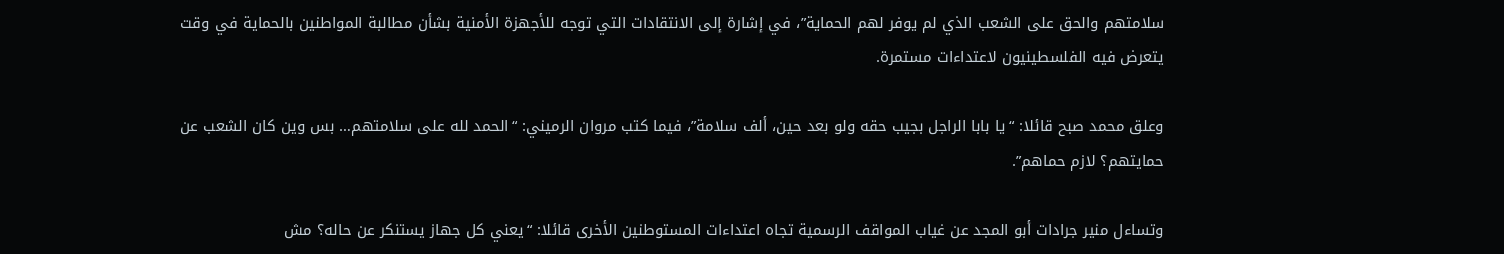سلامتهم والحق على الشعب الذي لم يوفر لهم الحماية”، في إشارة إلى الانتقادات التي توجه للأجهزة الأمنية بشأن مطالبة المواطنين بالحماية في وقت يتعرض فيه الفلسطينيون لاعتداءات مستمرة.

وعلق محمد صبح قائلا: “يا بابا الراجل بجيب حقه ولو بعد حين، ألف سلامة”، فيما كتب مروان الرميني: “الحمد لله على سلامتهم… بس وين كان الشعب عن حمايتهم؟ لازم حماهم”.

وتساءل منير جرادات أبو المجد عن غياب المواقف الرسمية تجاه اعتداءات المستوطنين الأخرى قائلا: “يعني كل جهاز يستنكر عن حاله؟ مش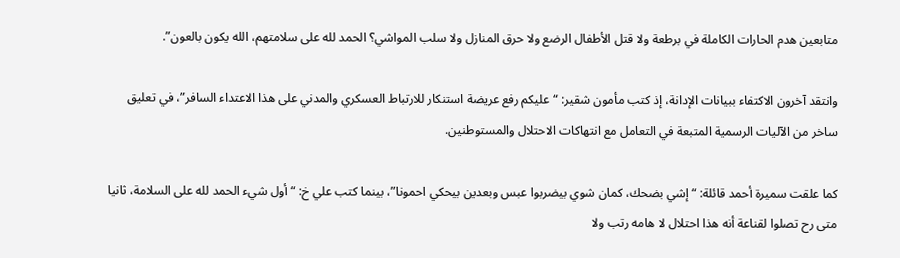متابعين هدم الحارات الكاملة في برطعة ولا قتل الأطفال الرضع ولا حرق المنازل ولا سلب المواشي؟ الحمد لله على سلامتهم، الله يكون بالعون”.

وانتقد آخرون الاكتفاء ببيانات الإدانة، إذ كتب مأمون شقير: “عليكم رفع عريضة استنكار للارتباط العسكري والمدني على هذا الاعتداء السافر”، في تعليق ساخر من الآليات الرسمية المتبعة في التعامل مع انتهاكات الاحتلال والمستوطنين.

كما علقت سميرة أحمد قائلة: “إشي بضحك، كمان شوي بيضربوا عبس وبعدين بيحكي احمونا”، بينما كتب علي خ: “أول شيء الحمد لله على السلامة، ثانيا متى رح تصلوا لقناعة أنه هذا احتلال لا هامه رتب ولا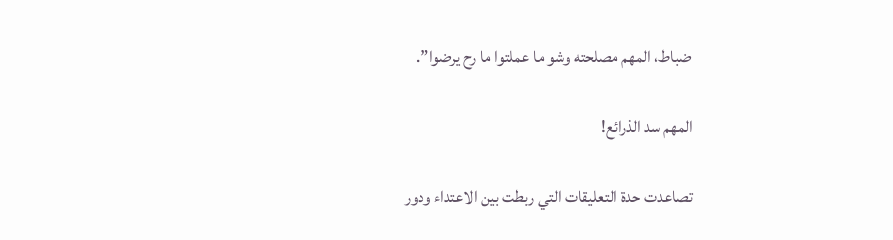ضباط، المهم مصلحته وشو ما عملتوا ما رح يرضوا”.

المهم سد الذرائع!

تصاعدت حدة التعليقات التي ربطت بين الاعتداء ودور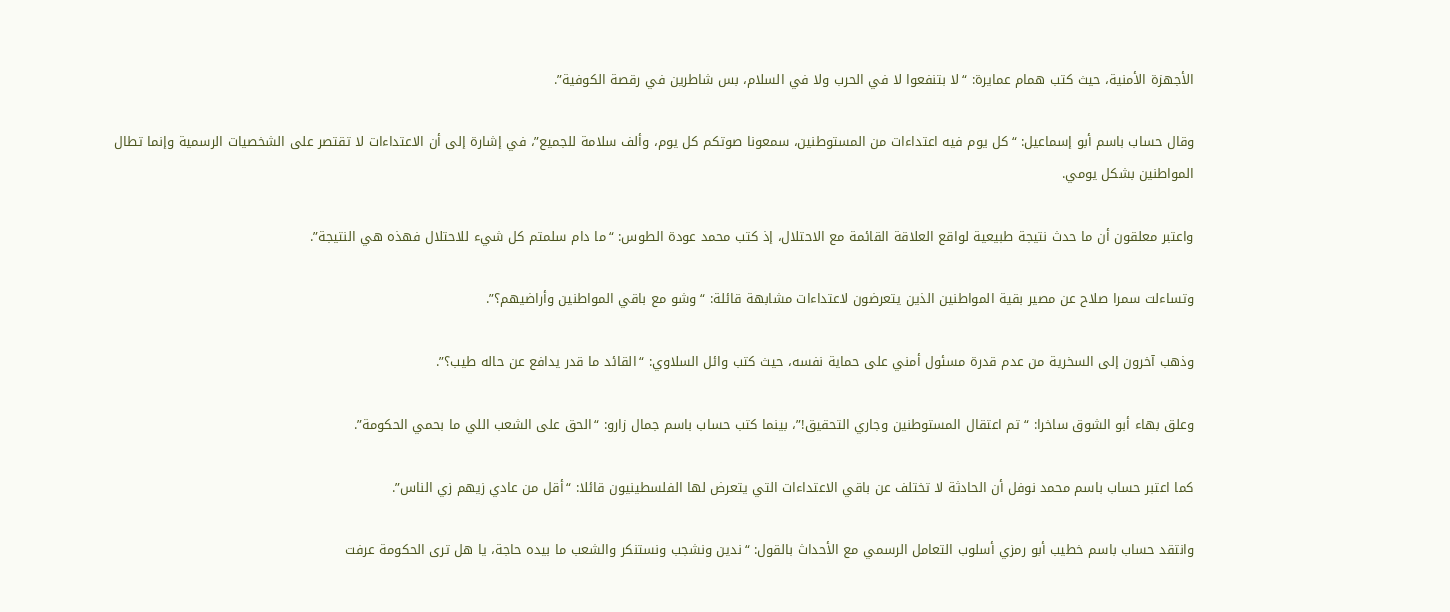الأجهزة الأمنية، حيث كتب همام عمايرة: “لا بتنفعوا لا في الحرب ولا في السلام، بس شاطرين في رقصة الكوفية”.

وقال حساب باسم أبو إسماعيل: “كل يوم فيه اعتداءات من المستوطنين، سمعونا صوتكم كل يوم، وألف سلامة للجميع”، في إشارة إلى أن الاعتداءات لا تقتصر على الشخصيات الرسمية وإنما تطال المواطنين بشكل يومي.

واعتبر معلقون أن ما حدث نتيجة طبيعية لواقع العلاقة القائمة مع الاحتلال، إذ كتب محمد عودة الطوس: “ما دام سلمتم كل شيء للاحتلال فهذه هي النتيجة”.

وتساءلت سمرا صلاح عن مصير بقية المواطنين الذين يتعرضون لاعتداءات مشابهة قائلة: “وشو مع باقي المواطنين وأراضيهم؟”.

وذهب آخرون إلى السخرية من عدم قدرة مسئول أمني على حماية نفسه، حيث كتب وائل السلاوي: “القائد ما قدر يدافع عن حاله طيب؟”.

وعلق بهاء أبو الشوق ساخرا: “تم اعتقال المستوطنين وجاري التحقيق!”، بينما كتب حساب باسم جمال زارو: “الحق على الشعب اللي ما بحمي الحكومة”.

كما اعتبر حساب باسم محمد نوفل أن الحادثة لا تختلف عن باقي الاعتداءات التي يتعرض لها الفلسطينيون قائلا: “أقل من عادي زيهم زي الناس”.

وانتقد حساب باسم خطيب أبو رمزي أسلوب التعامل الرسمي مع الأحداث بالقول: “ندين ونشجب ونستنكر والشعب ما بيده حاجة، يا هل ترى الحكومة عرفت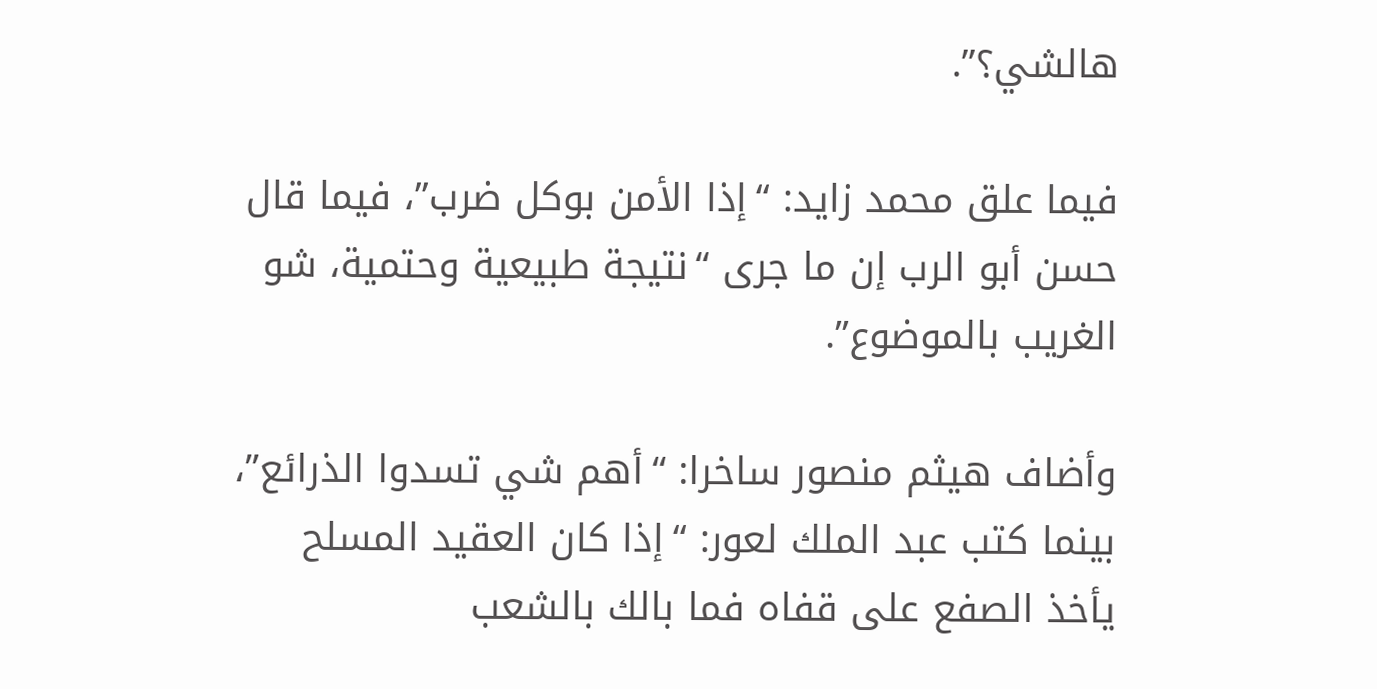هالشي؟”.

فيما علق محمد زايد: “إذا الأمن بوكل ضرب”، فيما قال حسن أبو الرب إن ما جرى “نتيجة طبيعية وحتمية، شو الغريب بالموضوع”.

وأضاف هيثم منصور ساخرا: “أهم شي تسدوا الذرائع”، بينما كتب عبد الملك لعور: “إذا كان العقيد المسلح يأخذ الصفع على قفاه فما بالك بالشعب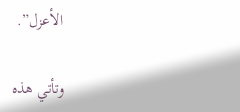الأعزل”.

وتأتي هذه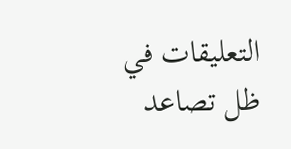التعليقات في ظل تصاعد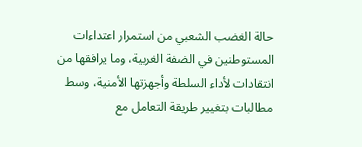حالة الغضب الشعبي من استمرار اعتداءات المستوطنين في الضفة الغربية، وما يرافقها من انتقادات لأداء السلطة وأجهزتها الأمنية، وسط مطالبات بتغيير طريقة التعامل مع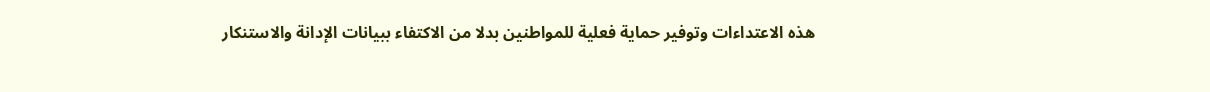هذه الاعتداءات وتوفير حماية فعلية للمواطنين بدلا من الاكتفاء ببيانات الإدانة والاستنكار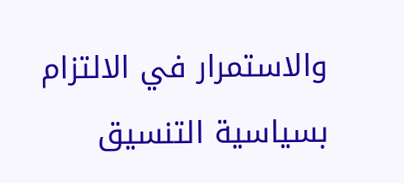والاستمرار في الالتزام بسياسية التنسيق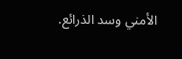الأمني وسد الذرائع.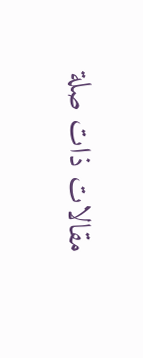مقالات ذات صلة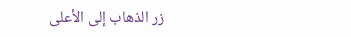زر الذهاب إلى الأعلى